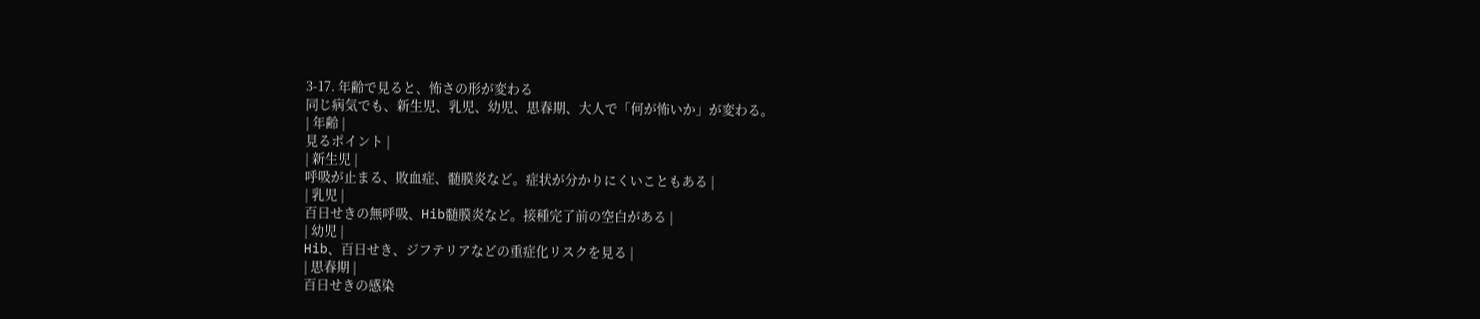3-17. 年齢で見ると、怖さの形が変わる
同じ病気でも、新生児、乳児、幼児、思春期、大人で「何が怖いか」が変わる。
| 年齢 |
見るポイント |
| 新生児 |
呼吸が止まる、敗血症、髄膜炎など。症状が分かりにくいこともある |
| 乳児 |
百日せきの無呼吸、Hib髄膜炎など。接種完了前の空白がある |
| 幼児 |
Hib、百日せき、ジフテリアなどの重症化リスクを見る |
| 思春期 |
百日せきの感染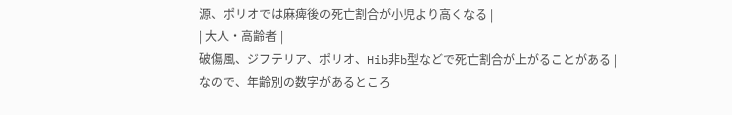源、ポリオでは麻痺後の死亡割合が小児より高くなる |
| 大人・高齢者 |
破傷風、ジフテリア、ポリオ、Hib非b型などで死亡割合が上がることがある |
なので、年齢別の数字があるところ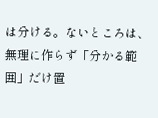は分ける。ないところは、無理に作らず「分かる範囲」だけ置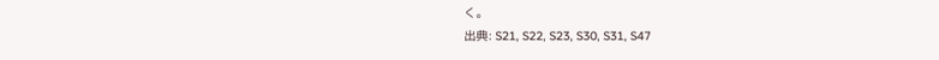く。
出典: S21, S22, S23, S30, S31, S47